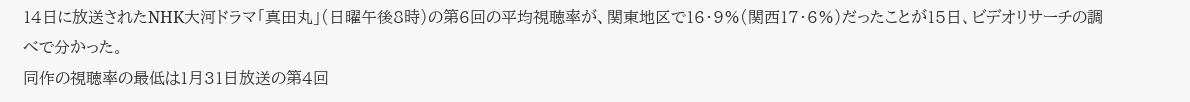14日に放送されたNHK大河ドラマ「真田丸」(日曜午後8時)の第6回の平均視聴率が、関東地区で16・9%(関西17・6%)だったことが15日、ビデオリサーチの調べで分かった。
同作の視聴率の最低は1月31日放送の第4回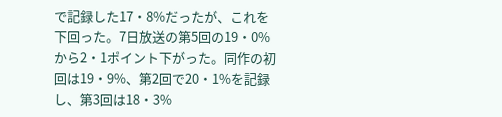で記録した17・8%だったが、これを下回った。7日放送の第5回の19・0%から2・1ポイント下がった。同作の初回は19・9%、第2回で20・1%を記録し、第3回は18・3%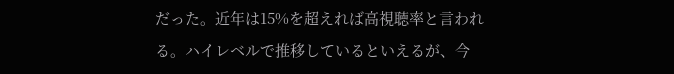だった。近年は15%を超えれば高視聴率と言われる。ハイレベルで推移しているといえるが、今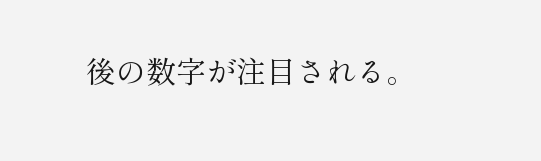後の数字が注目される。